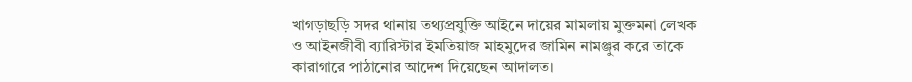খাগড়াছড়ি সদর থানায় তথ্যপ্রযুক্তি আইনে দায়ের মামলায় মুক্তমনা লেখক ও আইনজীবী ব্যারিস্টার ইমতিয়াজ মাহমুদের জামিন নামঞ্জুর করে তাকে কারাগারে পাঠানোর আদেশ দিয়েছেন আদালত।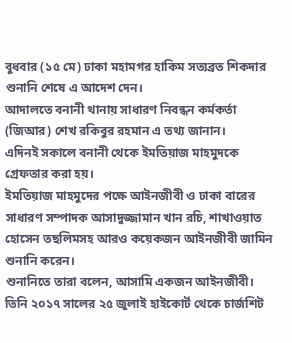বুধবার (১৫ মে) ঢাকা মহামগর হাকিম সত্যব্রত শিকদার শুনানি শেষে এ আদেশ দেন।
আদালতে বনানী থানায় সাধারণ নিবন্ধন কর্মকর্তা (জিআর) শেখ রকিবুর রহমান এ তথ্য জানান।
এদিনই সকালে বনানী থেকে ইমতিয়াজ মাহমুদকে গ্রেফতার করা হয়।
ইমতিয়াজ মাহমুদের পক্ষে আইনজীবী ও ঢাকা বারের সাধারণ সম্পাদক আসাদুজ্জামান খান রচি, শাখাওয়াত হোসেন তছলিমসহ আরও কয়েকজন আইনজীবী জামিন শুনানি করেন।
শুনানিতে তারা বলেন, আসামি একজন আইনজীবী। তিনি ২০১৭ সালের ২৫ জুলাই হাইকোর্ট থেকে চার্জশিট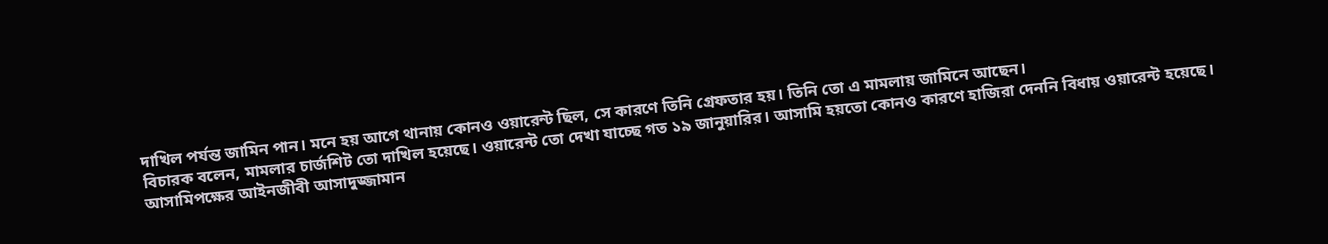দাখিল পর্যন্ত জামিন পান। মনে হয় আগে থানায় কোনও ওয়ারেন্ট ছিল, সে কারণে তিনি গ্রেফতার হয়। তিনি তো এ মামলায় জামিনে আছেন।
বিচারক বলেন, মামলার চার্জশিট তো দাখিল হয়েছে। ওয়ারেন্ট তো দেখা যাচ্ছে গত ১৯ জানুয়ারির। আসামি হয়তো কোনও কারণে হাজিরা দেননি বিধায় ওয়ারেন্ট হয়েছে।
আসামিপক্ষের আইনজীবী আসাদুজ্জামান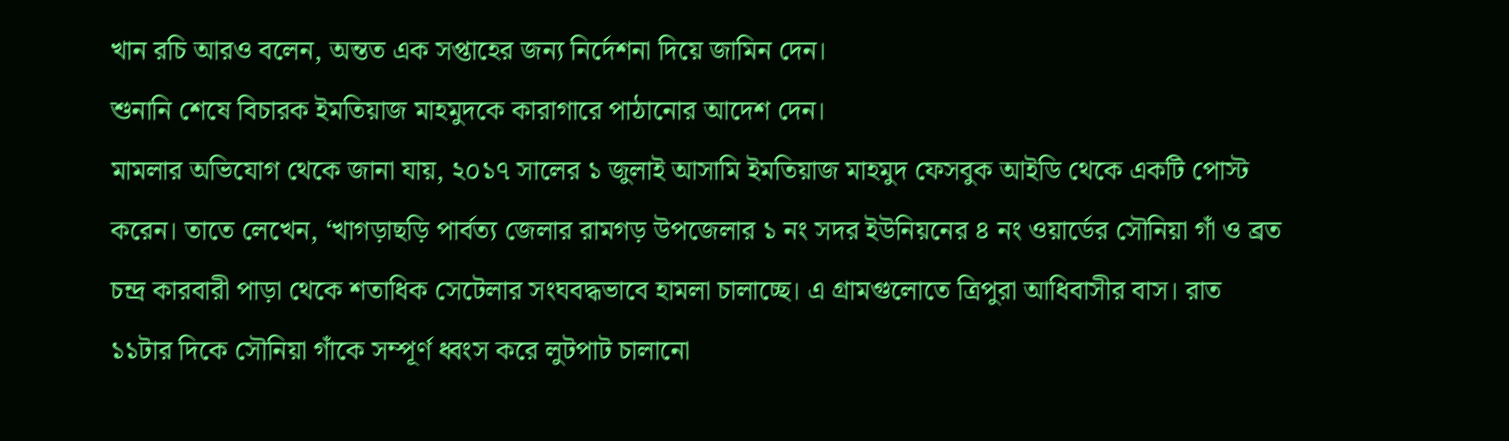খান রচি আরও বলেন, অন্তত এক সপ্তাহের জন্য নির্দেশনা দিয়ে জামিন দেন।
শুনানি শেষে বিচারক ইমতিয়াজ মাহমুদকে কারাগারে পাঠানোর আদেশ দেন।
মামলার অভিযোগ থেকে জানা যায়, ২০১৭ সালের ১ জুলাই আসামি ইমতিয়াজ মাহমুদ ফেসবুক আইডি থেকে একটি পোস্ট করেন। তাতে লেখেন, ‘খাগড়াছড়ি পার্বত্য জেলার রামগড় উপজেলার ১ নং সদর ইউনিয়নের ৪ নং ওয়ার্ডের সৌনিয়া গাঁ ও ব্রত চন্দ্র কারবারী পাড়া থেকে শতাধিক সেটেলার সংঘবদ্ধভাবে হামলা চালাচ্ছে। এ গ্রামগুলোতে ত্রিপুরা আধিবাসীর বাস। রাত ১১টার দিকে সৌনিয়া গাঁকে সম্পূর্ণ ধ্বংস করে লুটপাট চালানো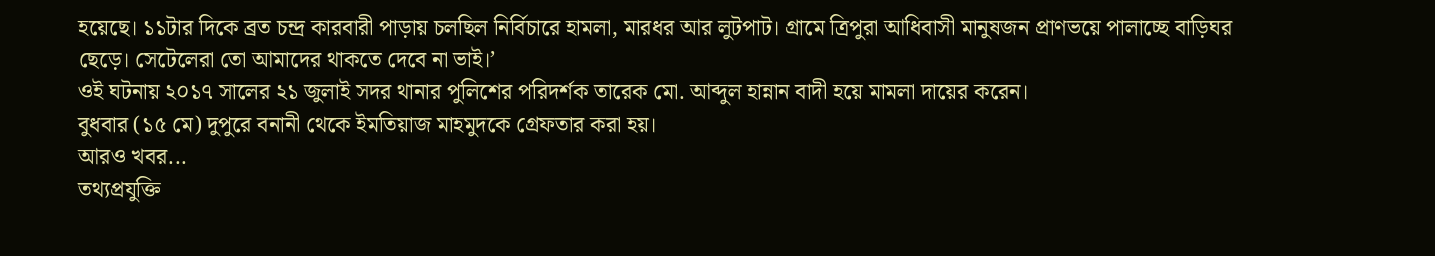হয়েছে। ১১টার দিকে ব্রত চন্দ্র কারবারী পাড়ায় চলছিল নির্বিচারে হামলা, মারধর আর লুটপাট। গ্রামে ত্রিপুরা আধিবাসী মানুষজন প্রাণভয়ে পালাচ্ছে বাড়িঘর ছেড়ে। সেটেলেরা তো আমাদের থাকতে দেবে না ভাই।’
ওই ঘটনায় ২০১৭ সালের ২১ জুলাই সদর থানার পুলিশের পরিদর্শক তারেক মো. আব্দুল হান্নান বাদী হয়ে মামলা দায়ের করেন।
বুধবার (১৫ মে) দুপুরে বনানী থেকে ইমতিয়াজ মাহমুদকে গ্রেফতার করা হয়।
আরও খবর...
তথ্যপ্রযুক্তি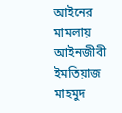আইনের মামলায় আইনজীবী ইমতিয়াজ মাহমুদ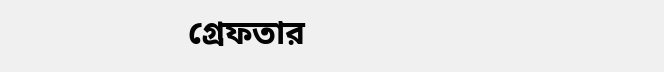গ্রেফতার